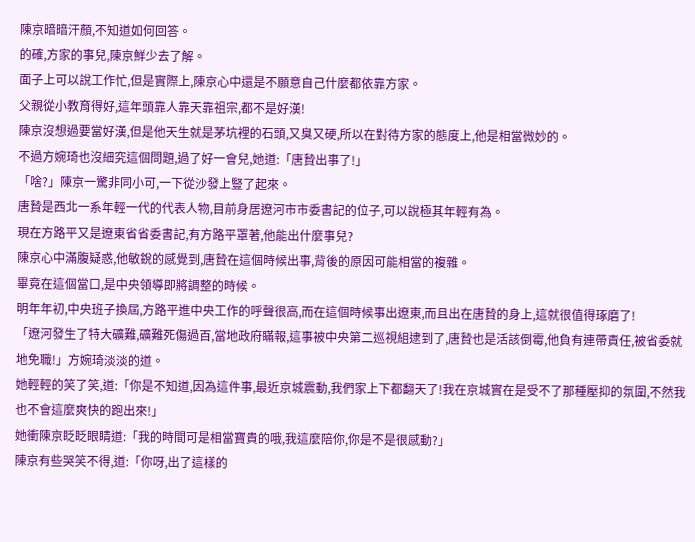陳京暗暗汗顏,不知道如何回答。
的確,方家的事兒,陳京鮮少去了解。
面子上可以說工作忙,但是實際上,陳京心中還是不願意自己什麼都依靠方家。
父親從小教育得好,這年頭靠人靠天靠祖宗,都不是好漢!
陳京沒想過要當好漢,但是他天生就是茅坑裡的石頭,又臭又硬,所以在對待方家的態度上,他是相當微妙的。
不過方婉琦也沒細究這個問題,過了好一會兒,她道:「唐贄出事了!」
「啥?」陳京一驚非同小可,一下從沙發上豎了起來。
唐贄是西北一系年輕一代的代表人物,目前身居遼河市市委書記的位子,可以說極其年輕有為。
現在方路平又是遼東省省委書記,有方路平罩著,他能出什麼事兒?
陳京心中滿腹疑惑,他敏銳的感覺到,唐贄在這個時候出事,背後的原因可能相當的複雜。
畢竟在這個當口,是中央領導即將調整的時候。
明年年初,中央班子換屆,方路平進中央工作的呼聲很高,而在這個時候事出遼東,而且出在唐贄的身上,這就很值得琢磨了!
「遼河發生了特大礦難,礦難死傷過百,當地政府瞞報,這事被中央第二巡視組逮到了,唐贄也是活該倒霉,他負有連帶責任,被省委就地免職!」方婉琦淡淡的道。
她輕輕的笑了笑,道:「你是不知道,因為這件事,最近京城震動,我們家上下都翻天了!我在京城實在是受不了那種壓抑的氛圍,不然我也不會這麼爽快的跑出來!」
她衝陳京眨眨眼睛道:「我的時間可是相當寶貴的哦,我這麼陪你,你是不是很感動?」
陳京有些哭笑不得,道:「你呀,出了這樣的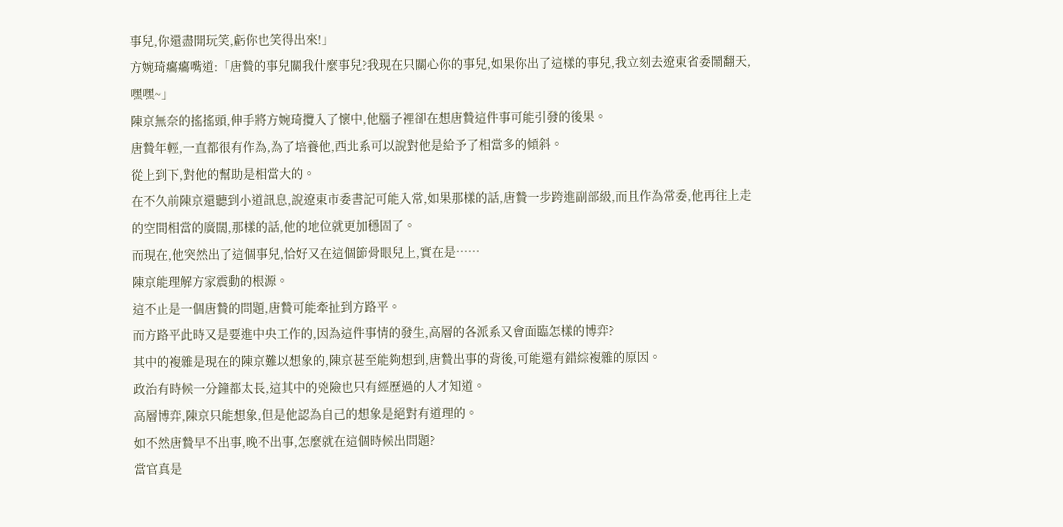事兒,你還盡開玩笑,虧你也笑得出來!」
方婉琦癟癟嘴道:「唐贄的事兒關我什麼事兒?我現在只關心你的事兒,如果你出了這樣的事兒,我立刻去遼東省委鬧翻天,嘿嘿~」
陳京無奈的搖搖頭,伸手將方婉琦攬入了懷中,他腦子裡卻在想唐贄這件事可能引發的後果。
唐贄年輕,一直都很有作為,為了培養他,西北系可以說對他是給予了相當多的傾斜。
從上到下,對他的幫助是相當大的。
在不久前陳京還聽到小道訊息,說遼東市委書記可能入常,如果那樣的話,唐贄一步跨進副部級,而且作為常委,他再往上走的空間相當的廣闊,那樣的話,他的地位就更加穩固了。
而現在,他突然出了這個事兒,恰好又在這個節骨眼兒上,實在是……
陳京能理解方家震動的根源。
這不止是一個唐贄的問題,唐贄可能牽扯到方路平。
而方路平此時又是要進中央工作的,因為這件事情的發生,高層的各派系又會面臨怎樣的博弈?
其中的複雜是現在的陳京難以想象的,陳京甚至能夠想到,唐贄出事的背後,可能還有錯綜複雜的原因。
政治有時候一分鐘都太長,這其中的兇險也只有經歷過的人才知道。
高層博弈,陳京只能想象,但是他認為自己的想象是絕對有道理的。
如不然唐贄早不出事,晚不出事,怎麼就在這個時候出問題?
當官真是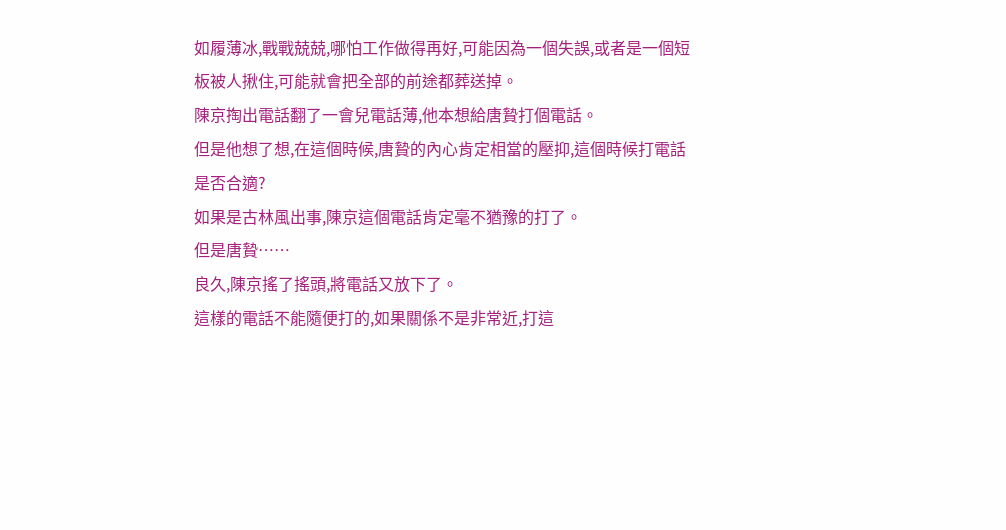如履薄冰,戰戰兢兢,哪怕工作做得再好,可能因為一個失誤,或者是一個短板被人揪住,可能就會把全部的前途都葬送掉。
陳京掏出電話翻了一會兒電話薄,他本想給唐贄打個電話。
但是他想了想,在這個時候,唐贄的內心肯定相當的壓抑,這個時候打電話是否合適?
如果是古林風出事,陳京這個電話肯定毫不猶豫的打了。
但是唐贄……
良久,陳京搖了搖頭,將電話又放下了。
這樣的電話不能隨便打的,如果關係不是非常近,打這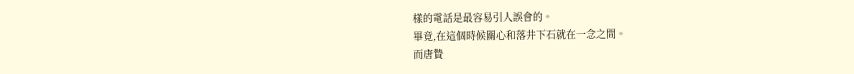樣的電話是最容易引人誤會的。
畢竟,在這個時候關心和落井下石就在一念之間。
而唐贄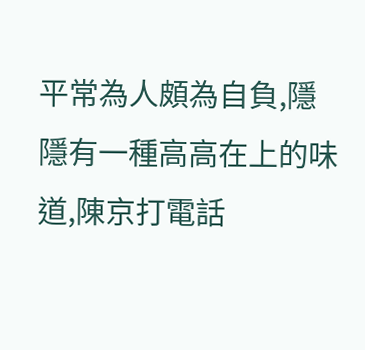平常為人頗為自負,隱隱有一種高高在上的味道,陳京打電話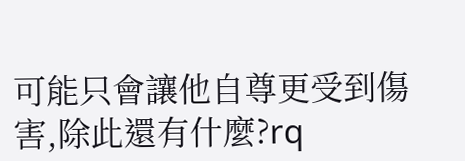可能只會讓他自尊更受到傷害,除此還有什麼?rq